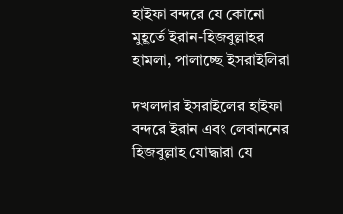হাইফা বন্দরে যে কোনো মুহূর্তে ইরান-হিজবুল্লাহর হামলা, পালাচ্ছে ইসরাইলিরা

দখলদার ইসরাইলের হাইফা বন্দরে ইরান এবং লেবাননের হিজবুল্লাহ যোদ্ধারা যে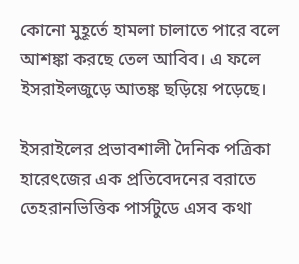কোনো মুহূর্তে হামলা চালাতে পারে বলে আশঙ্কা করছে তেল আবিব। এ ফলে ইসরাইলজুড়ে আতঙ্ক ছড়িয়ে পড়েছে।

ইসরাইলের প্রভাবশালী দৈনিক পত্রিকা হারেৎজের এক প্রতিবেদনের বরাতে তেহরানভিত্তিক পার্সটুডে এসব কথা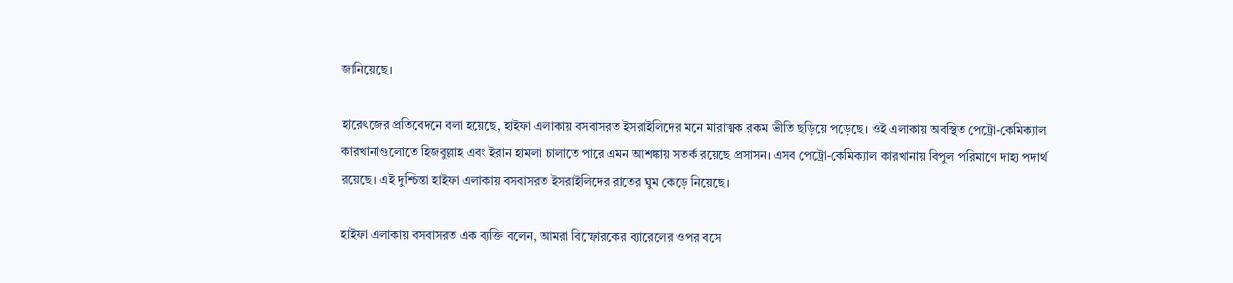জানিয়েছে।

হারেৎজের প্রতিবেদনে বলা হয়েছে, হাইফা এলাকায় বসবাসরত ইসরাইলিদের মনে মারাত্মক রকম ভীতি ছড়িয়ে পড়েছে। ওই এলাকায় অবস্থিত পেট্রো-কেমিক্যাল কারখানাগুলোতে হিজবুল্লাহ এবং ইরান হামলা চালাতে পারে এমন আশঙ্কায় সতর্ক রয়েছে প্রসাসন। এসব পেট্রো-কেমিক্যাল কারখানায় বিপুল পরিমাণে দাহ্য পদার্থ রয়েছে। এই দুশ্চিন্তা হাইফা এলাকায় বসবাসরত ইসরাইলিদের রাতের ঘুম কেড়ে নিয়েছে।

হাইফা এলাকায় বসবাসরত এক ব্যক্তি বলেন, আমরা বিস্ফোরকের ব্যারেলের ওপর বসে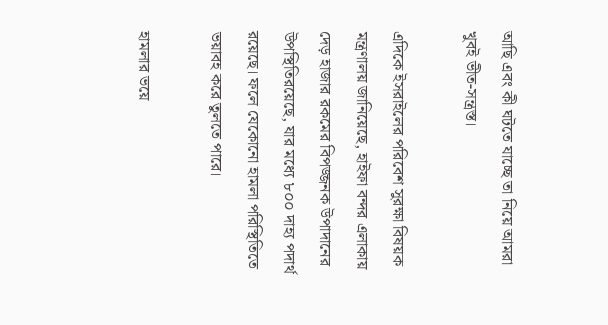আছি এবং কী ঘটতে যাচ্ছে তা নিয়ে আমরা খুবই ভীত-সন্ত্রস্ত।

এদিকে ইসরাইলের পরিবেশ সুরক্ষা বিষয়ক মন্ত্রণালয় জানিয়েছে, হাইফা বন্দর এলাকায় দেড় হাজার রকমের বিপজ্জনক উপাদানের উপস্থিতিরয়েছে, যার মধ্যে ৮০০ দাহ্য পদার্থ রয়েছে। ফলে যেকোনো হামলা পরিস্থিতিতে ভয়াবহ করে তুলতে পারে।

হামলার ভয়ে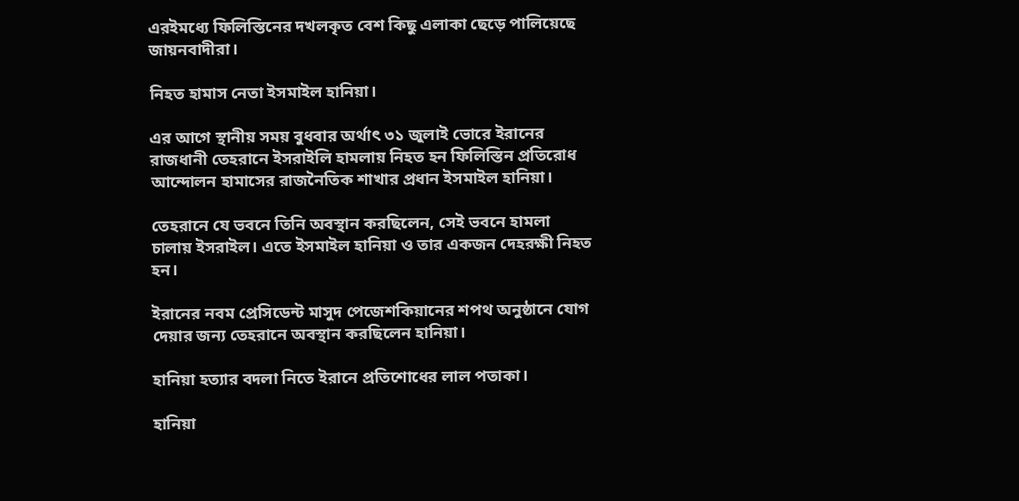এরইমধ্যে ফিলিস্তিনের দখলকৃত বেশ কিছু এলাকা ছেড়ে পালিয়েছে জায়নবাদীরা।

নিহত হামাস নেতা ইসমাইল হানিয়া।

এর আগে স্থানীয় সময় বুধবার অর্থাৎ ৩১ জুলাই ভোরে ইরানের রাজধানী তেহরানে ইসরাইলি হামলায় নিহত হন ফিলিস্তিন প্রতিরোধ আন্দোলন হামাসের রাজনৈতিক শাখার প্রধান ইসমাইল হানিয়া।

তেহরানে যে ভবনে তিনি অবস্থান করছিলেন, সেই ভবনে হামলা চালায় ইসরাইল। এতে ইসমাইল হানিয়া ও তার একজন দেহরক্ষী নিহত হন।

ইরানের নবম প্রেসিডেন্ট মাসুদ পেজেশকিয়ানের শপথ অনুষ্ঠানে যোগ দেয়ার জন্য তেহরানে অবস্থান করছিলেন হানিয়া।

হানিয়া হত্যার বদলা নিতে ইরানে প্রতিশোধের লাল পতাকা।

হানিয়া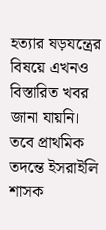হত্যার ষড়যন্ত্রের বিষয়ে এখনও বিস্তারিত খবর জানা যায়নি। তবে প্রাথমিক তদন্তে ইসরাইলি শাসক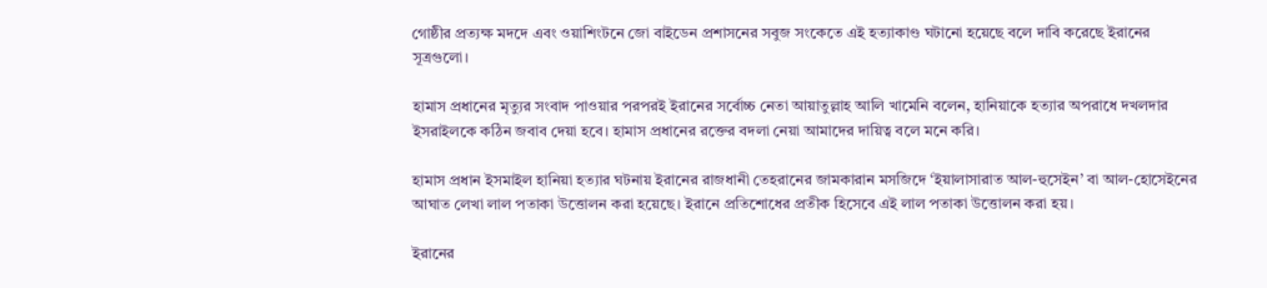গোষ্ঠীর প্রত্যক্ষ মদদে এবং ওয়াশিংটনে জো বাইডেন প্রশাসনের সবুজ সংকেতে এই হত্যাকাণ্ড ঘটানো হয়েছে বলে দাবি করেছে ইরানের সূত্রগুলো।

হামাস প্রধানের মৃত্যুর সংবাদ পাওয়ার পরপরই ইরানের সর্বোচ্চ নেতা আয়াতুল্লাহ আলি খামেনি বলেন, হানিয়াকে হত্যার অপরাধে দখলদার ইসরাইলকে কঠিন জবাব দেয়া হবে। হামাস প্রধানের রক্তের বদলা নেয়া আমাদের দায়িত্ব বলে মনে করি।

হামাস প্রধান ইসমাইল হানিয়া হত্যার ঘটনায় ইরানের রাজধানী তেহরানের জামকারান মসজিদে ‘ইয়ালাসারাত আল-হুসেইন’ বা আল-হোসেইনের আঘাত লেখা লাল পতাকা উত্তোলন করা হয়েছে। ইরানে প্রতিশোধের প্রতীক হিসেবে এই লাল পতাকা উত্তোলন করা হয়।

ইরানের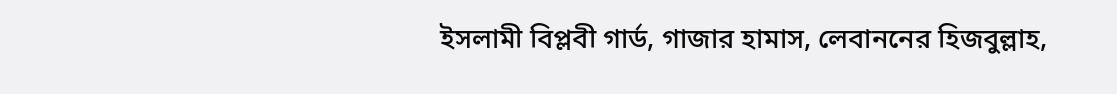ইসলামী বিপ্লবী গার্ড, গাজার হামাস, লেবাননের হিজবুল্লাহ,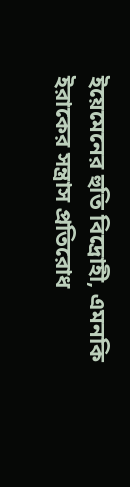ইয়েমেনের হুতি বিদ্রোহী, এমনকি ইরাকের সন্ত্রাস প্রতিরোধ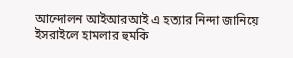আন্দোলন আইআরআই এ হত্যার নিন্দা জানিয়ে ইসরাইলে হামলার হুমকি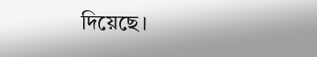দিয়েছে।